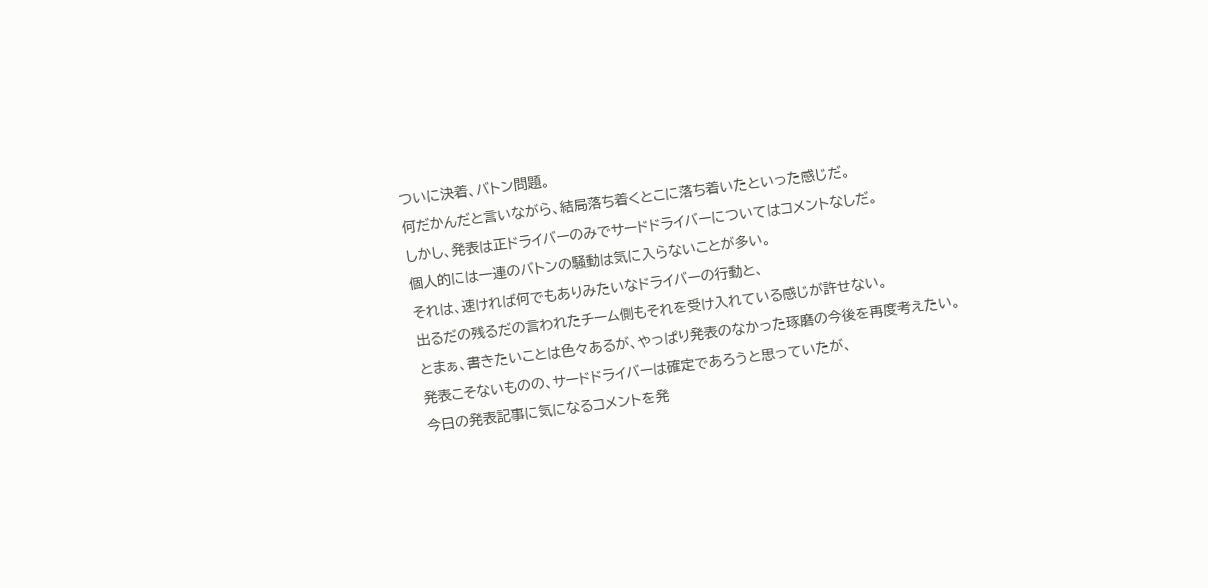ついに決着、バトン問題。
何だかんだと言いながら、結局落ち着くとこに落ち着いたといった感じだ。
しかし、発表は正ドライバーのみでサードドライバーについてはコメントなしだ。
個人的には一連のバトンの騒動は気に入らないことが多い。
それは、速ければ何でもありみたいなドライバーの行動と、
出るだの残るだの言われたチーム側もそれを受け入れている感じが許せない。
とまぁ、書きたいことは色々あるが、やっぱり発表のなかった琢磨の今後を再度考えたい。
発表こそないものの、サードドライバーは確定であろうと思っていたが、
今日の発表記事に気になるコメントを発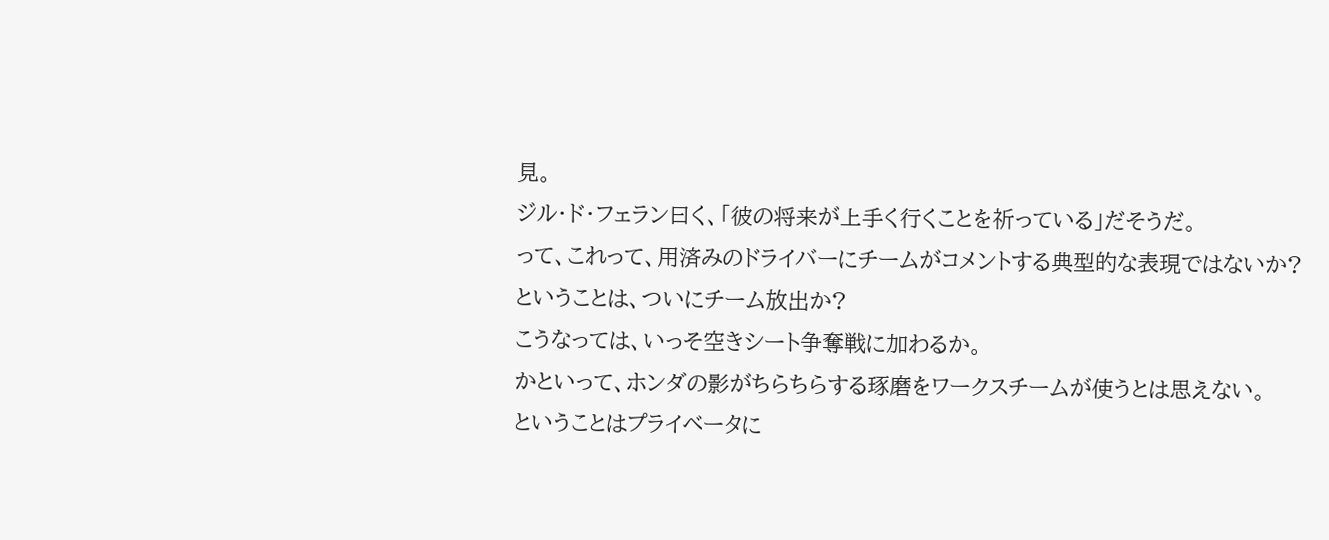見。
ジル・ド・フェラン曰く、「彼の将来が上手く行くことを祈っている」だそうだ。
って、これって、用済みのドライバーにチームがコメントする典型的な表現ではないか?
ということは、ついにチーム放出か?
こうなっては、いっそ空きシート争奪戦に加わるか。
かといって、ホンダの影がちらちらする琢磨をワークスチームが使うとは思えない。
ということはプライベータに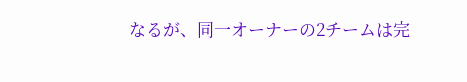なるが、同一オーナーの2チームは完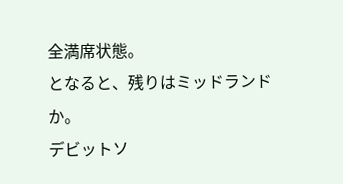全満席状態。
となると、残りはミッドランドか。
デビットソ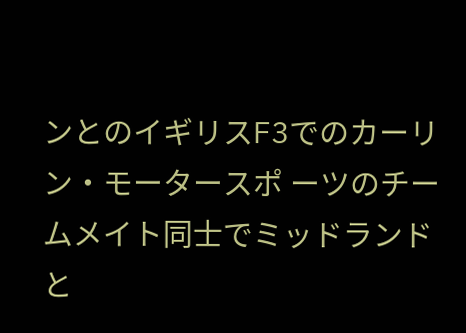ンとのイギリスF3でのカーリン・モータースポ ーツのチームメイト同士でミッドランドと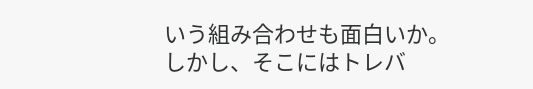いう組み合わせも面白いか。
しかし、そこにはトレバ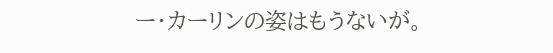ー・カーリンの姿はもうないが。